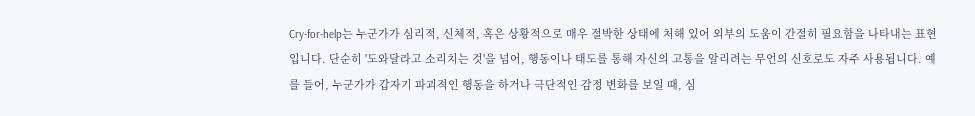Cry-for-help는 누군가가 심리적, 신체적, 혹은 상황적으로 매우 절박한 상태에 처해 있어 외부의 도움이 간절히 필요함을 나타내는 표현입니다. 단순히 '도와달라고 소리치는 것'을 넘어, 행동이나 태도를 통해 자신의 고통을 알리려는 무언의 신호로도 자주 사용됩니다. 예를 들어, 누군가가 갑자기 파괴적인 행동을 하거나 극단적인 감정 변화를 보일 때, 심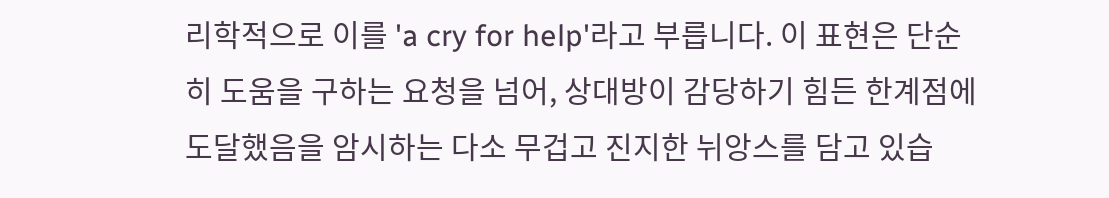리학적으로 이를 'a cry for help'라고 부릅니다. 이 표현은 단순히 도움을 구하는 요청을 넘어, 상대방이 감당하기 힘든 한계점에 도달했음을 암시하는 다소 무겁고 진지한 뉘앙스를 담고 있습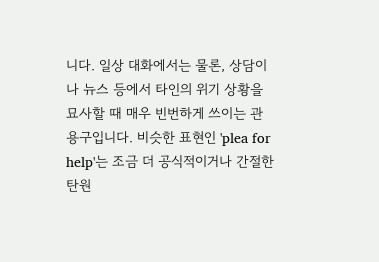니다. 일상 대화에서는 물론, 상담이나 뉴스 등에서 타인의 위기 상황을 묘사할 때 매우 빈번하게 쓰이는 관용구입니다. 비슷한 표현인 'plea for help'는 조금 더 공식적이거나 간절한 탄원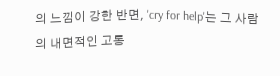의 느낌이 강한 반면, 'cry for help'는 그 사람의 내면적인 고통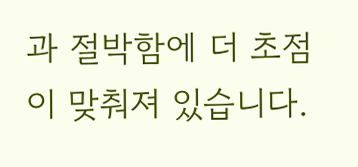과 절박함에 더 초점이 맞춰져 있습니다.